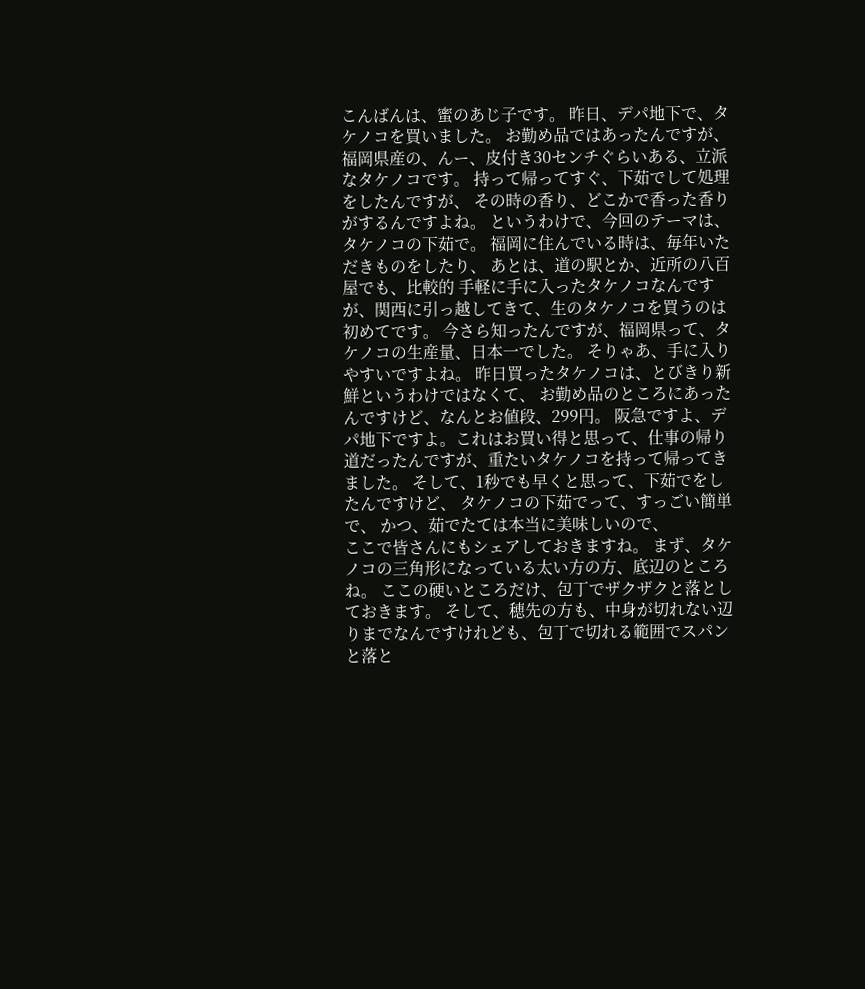こんばんは、蜜のあじ子です。 昨日、デパ地下で、タケノコを買いました。 お勤め品ではあったんですが、福岡県産の、んー、皮付き30センチぐらいある、立派なタケノコです。 持って帰ってすぐ、下茹でして処理をしたんですが、 その時の香り、どこかで香った香りがするんですよね。 というわけで、今回のテーマは、タケノコの下茹で。 福岡に住んでいる時は、毎年いただきものをしたり、 あとは、道の駅とか、近所の八百屋でも、比較的 手軽に手に入ったタケノコなんですが、関西に引っ越してきて、生のタケノコを買うのは初めてです。 今さら知ったんですが、福岡県って、タケノコの生産量、日本一でした。 そりゃあ、手に入りやすいですよね。 昨日買ったタケノコは、とびきり新鮮というわけではなくて、 お勤め品のところにあったんですけど、なんとお値段、299円。 阪急ですよ、デパ地下ですよ。これはお買い得と思って、仕事の帰り道だったんですが、重たいタケノコを持って帰ってきました。 そして、1秒でも早くと思って、下茹でをしたんですけど、 タケノコの下茹でって、すっごい簡単で、 かつ、茹でたては本当に美味しいので、
ここで皆さんにもシェアしておきますね。 まず、タケノコの三角形になっている太い方の方、底辺のところね。 ここの硬いところだけ、包丁でザクザクと落としておきます。 そして、穂先の方も、中身が切れない辺りまでなんですけれども、包丁で切れる範囲でスパンと落と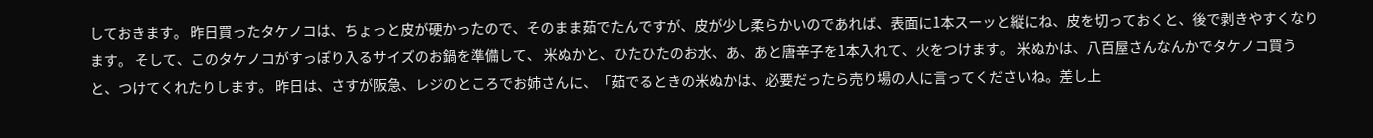しておきます。 昨日買ったタケノコは、ちょっと皮が硬かったので、そのまま茹でたんですが、皮が少し柔らかいのであれば、表面に1本スーッと縦にね、皮を切っておくと、後で剥きやすくなります。 そして、このタケノコがすっぽり入るサイズのお鍋を準備して、 米ぬかと、ひたひたのお水、あ、あと唐辛子を1本入れて、火をつけます。 米ぬかは、八百屋さんなんかでタケノコ買うと、つけてくれたりします。 昨日は、さすが阪急、レジのところでお姉さんに、「茹でるときの米ぬかは、必要だったら売り場の人に言ってくださいね。差し上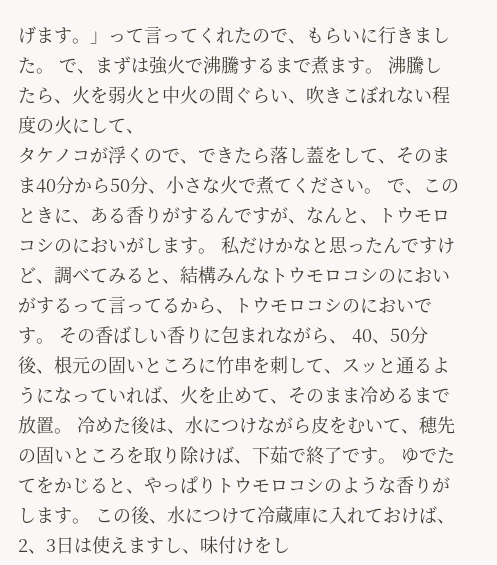げます。」って言ってくれたので、もらいに行きました。 で、まずは強火で沸騰するまで煮ます。 沸騰したら、火を弱火と中火の間ぐらい、吹きこぼれない程度の火にして、
タケノコが浮くので、できたら落し蓋をして、そのまま40分から50分、小さな火で煮てください。 で、このときに、ある香りがするんですが、なんと、トウモロコシのにおいがします。 私だけかなと思ったんですけど、調べてみると、結構みんなトウモロコシのにおいがするって言ってるから、トウモロコシのにおいです。 その香ばしい香りに包まれながら、 40、50分後、根元の固いところに竹串を刺して、スッと通るようになっていれば、火を止めて、そのまま冷めるまで放置。 冷めた後は、水につけながら皮をむいて、穂先の固いところを取り除けば、下茹で終了です。 ゆでたてをかじると、やっぱりトウモロコシのような香りがします。 この後、水につけて冷蔵庫に入れておけば、2、3日は使えますし、味付けをし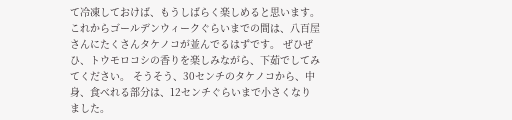て冷凍しておけば、もうしばらく楽しめると思います。 これからゴールデンウィークぐらいまでの間は、八百屋さんにたくさんタケノコが並んでるはずです。 ぜひぜひ、トウモロコシの香りを楽しみながら、下茹でしてみてください。 そうそう、30センチのタケノコから、中身、食べれる部分は、12センチぐらいまで小さくなりました。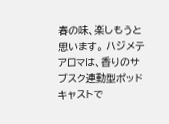春の味、楽しもうと思います。 ハジメテアロマは、香りのサブスク連動型ポッドキャストで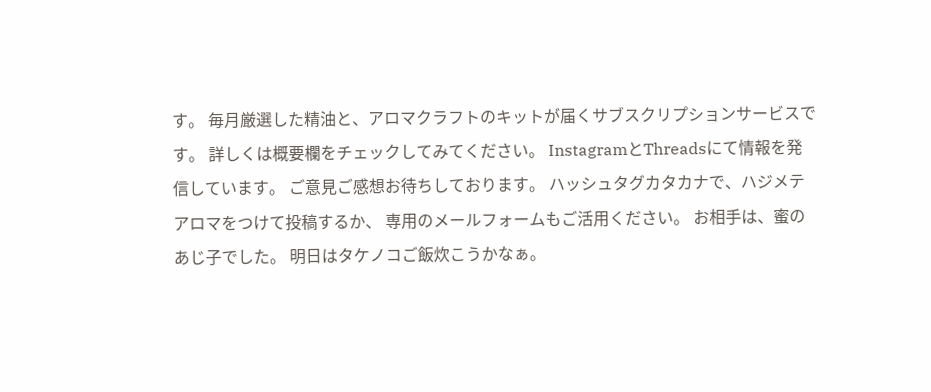す。 毎月厳選した精油と、アロマクラフトのキットが届くサブスクリプションサービスです。 詳しくは概要欄をチェックしてみてください。 InstagramとThreadsにて情報を発信しています。 ご意見ご感想お待ちしております。 ハッシュタグカタカナで、ハジメテアロマをつけて投稿するか、 専用のメールフォームもご活用ください。 お相手は、蜜のあじ子でした。 明日はタケノコご飯炊こうかなぁ。